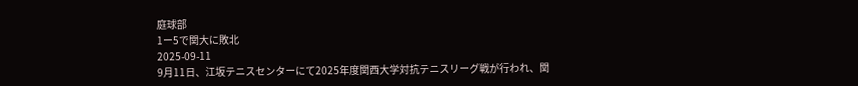庭球部
1ー5で関大に敗北
2025-09-11
9月11日、江坂テニスセンターにて2025年度関西大学対抗テニスリーグ戦が行われ、関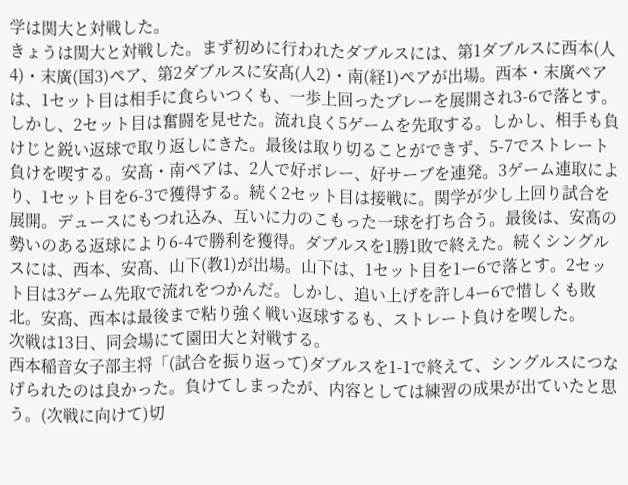学は関大と対戦した。
きょうは関大と対戦した。まず初めに行われたダブルスには、第1ダブルスに西本(人4)・末廣(国3)ペア、第2ダブルスに安髙(人2)・南(経1)ペアが出場。西本・末廣ペアは、1セット目は相手に食らいつくも、一歩上回ったプレーを展開され3-6で落とす。しかし、2セット目は奮闘を見せた。流れ良く5ゲームを先取する。しかし、相手も負けじと鋭い返球で取り返しにきた。最後は取り切ることができず、5-7でストレート負けを喫する。安髙・南ペアは、2人で好ボレー、好サーブを連発。3ゲーム連取により、1セット目を6-3で獲得する。続く2セット目は接戦に。関学が少し上回り試合を展開。デュースにもつれ込み、互いに力のこもった一球を打ち合う。最後は、安髙の勢いのある返球により6-4で勝利を獲得。ダブルスを1勝1敗で終えた。続くシングルスには、西本、安髙、山下(教1)が出場。山下は、1セット目を1ー6で落とす。2セット目は3ゲーム先取で流れをつかんだ。しかし、追い上げを許し4ー6で惜しくも敗北。安髙、西本は最後まで粘り強く戦い返球するも、ストレート負けを喫した。
次戦は13日、同会場にて園田大と対戦する。
西本稲音女子部主将「(試合を振り返って)ダブルスを1-1で終えて、シングルスにつなげられたのは良かった。負けてしまったが、内容としては練習の成果が出ていたと思う。(次戦に向けて)切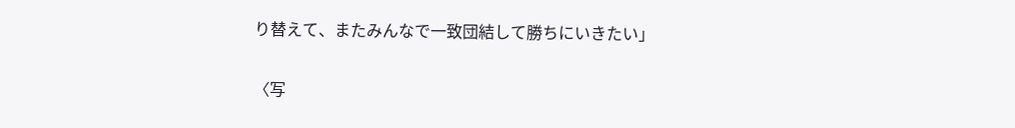り替えて、またみんなで一致団結して勝ちにいきたい」

〈写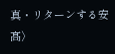真・リターンする安髙〉